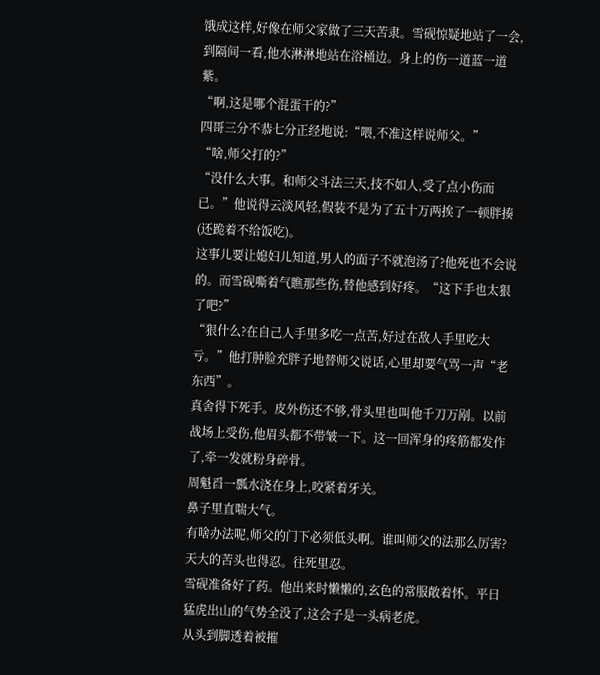饿成这样,好像在师父家做了三天苦隶。雪砚惊疑地站了一会,到隔间一看,他水淋淋地站在浴桶边。身上的伤一道蓝一道紫。
“啊,这是哪个混蛋干的?”
四哥三分不恭七分正经地说:“喂,不准这样说师父。”
“啥,师父打的?”
“没什么大事。和师父斗法三天,技不如人,受了点小伤而已。”他说得云淡风轻,假装不是为了五十万两挨了一顿胖揍(还跪着不给饭吃)。
这事儿要让媳妇儿知道,男人的面子不就泡汤了?他死也不会说的。而雪砚嘶着气瞧那些伤,替他感到好疼。“这下手也太狠了吧?”
“狠什么?在自己人手里多吃一点苦,好过在敌人手里吃大亏。”他打肿脸充胖子地替师父说话,心里却要气骂一声“老东西”。
真舍得下死手。皮外伤还不够,骨头里也叫他千刀万剐。以前战场上受伤,他眉头都不带皱一下。这一回浑身的疼筋都发作了,牵一发就粉身碎骨。
周魁舀一瓢水浇在身上,咬紧着牙关。
鼻子里直喘大气。
有啥办法呢,师父的门下必须低头啊。谁叫师父的法那么厉害?天大的苦头也得忍。往死里忍。
雪砚准备好了药。他出来时懒懒的,玄色的常服敞着怀。平日猛虎出山的气势全没了,这会子是一头病老虎。
从头到脚透着被摧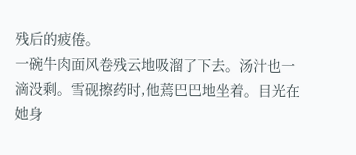残后的疲倦。
一碗牛肉面风卷残云地吸溜了下去。汤汁也一滴没剩。雪砚擦药时,他蔫巴巴地坐着。目光在她身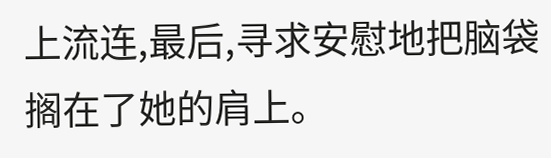上流连,最后,寻求安慰地把脑袋搁在了她的肩上。